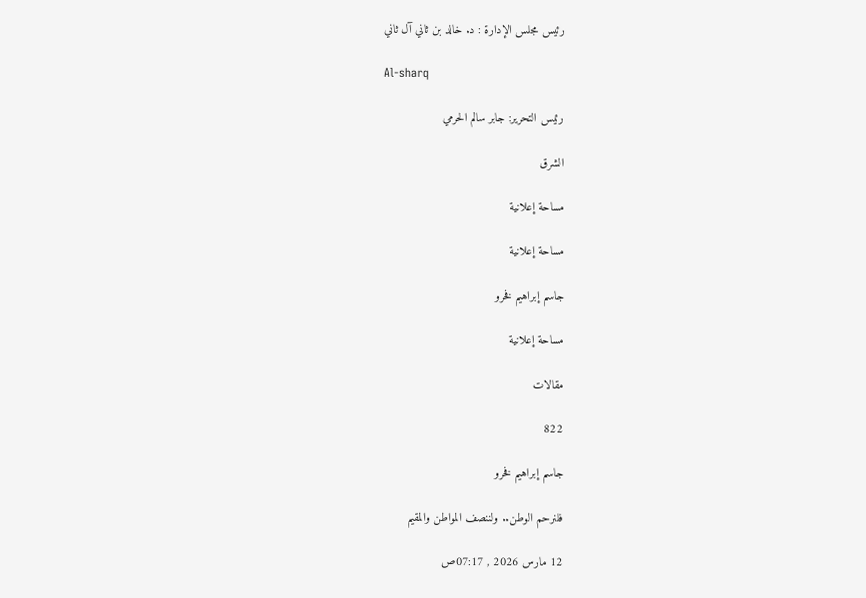رئيس مجلس الإدارة : د. خالد بن ثاني آل ثاني

Al-sharq

رئيس التحرير: جابر سالم الحرمي

الشرق

مساحة إعلانية

مساحة إعلانية

جاسم إبراهيم فخرو

مساحة إعلانية

مقالات

822

جاسم إبراهيم فخرو

فلنرحم الوطن.. ولننصف المواطن والمقيم

12 مارس 2026 , 07:17ص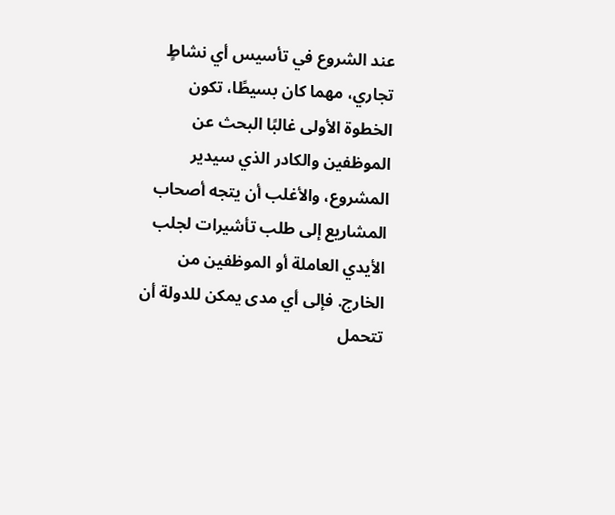عند الشروع في تأسيس أي نشاطٍ تجاري، مهما كان بسيطًا، تكون الخطوة الأولى غالبًا البحث عن الموظفين والكادر الذي سيدير المشروع، والأغلب أن يتجه أصحاب المشاريع إلى طلب تأشيرات لجلب الأيدي العاملة أو الموظفين من الخارج. فإلى أي مدى يمكن للدولة أن تتحمل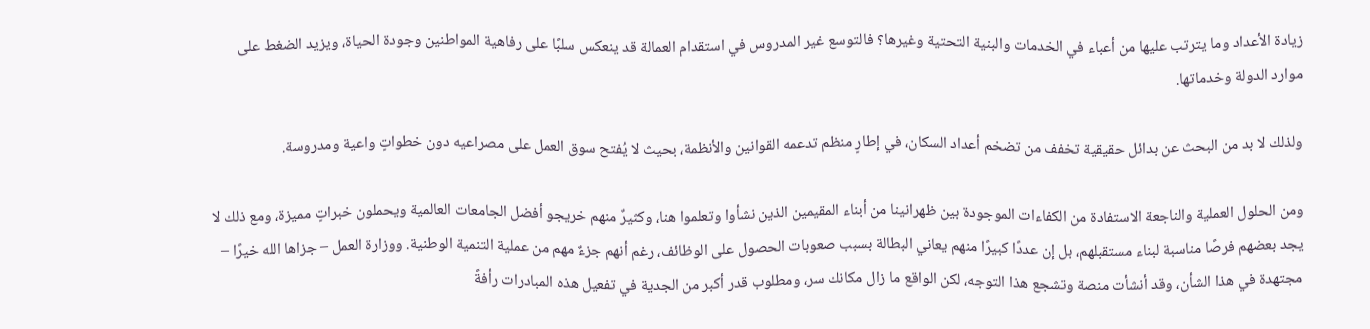زيادة الأعداد وما يترتب عليها من أعباء في الخدمات والبنية التحتية وغيرها؟ فالتوسع غير المدروس في استقدام العمالة قد ينعكس سلبًا على رفاهية المواطنين وجودة الحياة، ويزيد الضغط على موارد الدولة وخدماتها.

ولذلك لا بد من البحث عن بدائل حقيقية تخفف من تضخم أعداد السكان، في إطارٍ منظم تدعمه القوانين والأنظمة، بحيث لا يُفتح سوق العمل على مصراعيه دون خطواتٍ واعية ومدروسة.

ومن الحلول العملية والناجعة الاستفادة من الكفاءات الموجودة بين ظهرانينا من أبناء المقيمين الذين نشأوا وتعلموا هنا، وكثيرٌ منهم خريجو أفضل الجامعات العالمية ويحملون خبراتٍ مميزة، ومع ذلك لا يجد بعضهم فرصًا مناسبة لبناء مستقبلهم، بل إن عددًا كبيرًا منهم يعاني البطالة بسبب صعوبات الحصول على الوظائف، رغم أنهم جزءٌ مهم من عملية التنمية الوطنية. ووزارة العمل – جزاها الله خيرًا – مجتهدة في هذا الشأن، وقد أنشأت منصة وتشجع هذا التوجه، لكن الواقع ما زال مكانك سر، ومطلوب قدر أكبر من الجدية في تفعيل هذه المبادرات رأفةً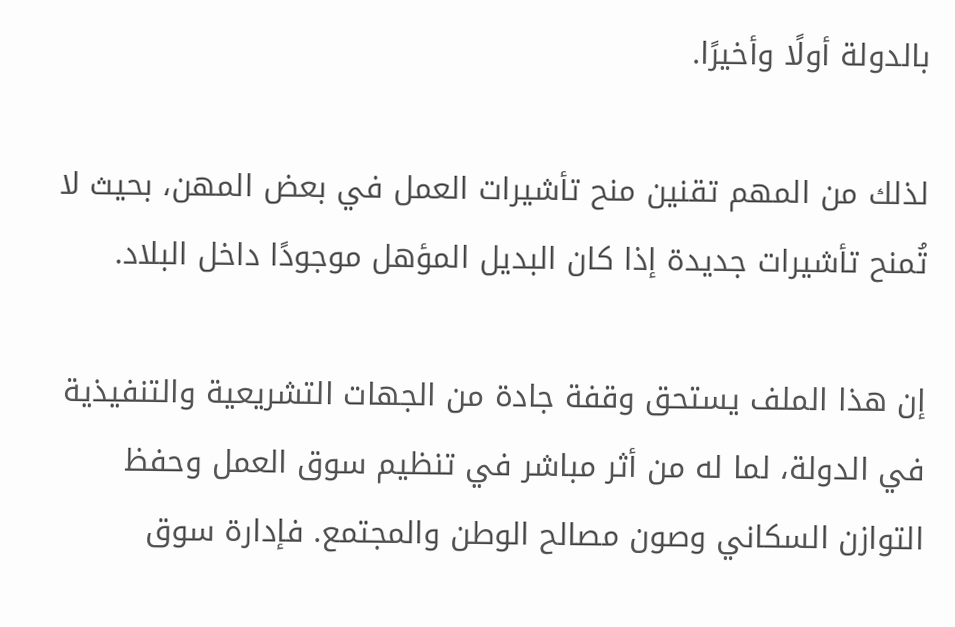بالدولة أولًا وأخيرًا.

لذلك من المهم تقنين منح تأشيرات العمل في بعض المهن، بحيث لا تُمنح تأشيرات جديدة إذا كان البديل المؤهل موجودًا داخل البلاد.

إن هذا الملف يستحق وقفة جادة من الجهات التشريعية والتنفيذية في الدولة، لما له من أثر مباشر في تنظيم سوق العمل وحفظ التوازن السكاني وصون مصالح الوطن والمجتمع. فإدارة سوق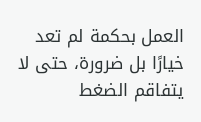العمل بحكمة لم تعد خيارًا بل ضرورة، حتى لا يتفاقم الضغط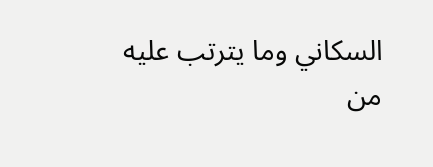السكاني وما يترتب عليه من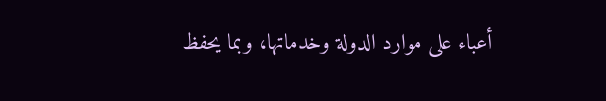أعباء على موارد الدولة وخدماتها، وبما يحفظ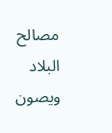مصالح البلاد ويصون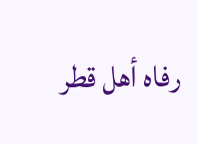رفاه أهل قطر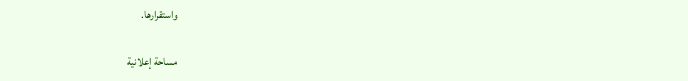واستقرارها.

مساحة إعلانية